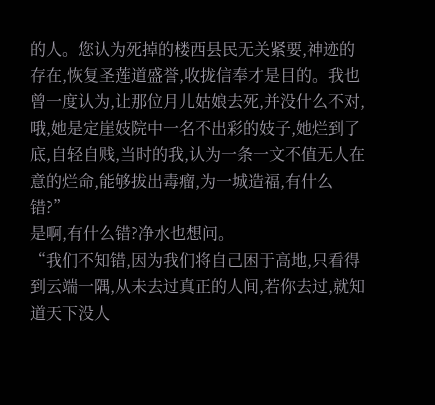的人。您认为死掉的楼西县民无关紧要,神迹的存在,恢复圣莲道盛誉,收拢信奉才是目的。我也曾一度认为,让那位月儿姑娘去死,并没什么不对,哦,她是定崖妓院中一名不出彩的妓子,她烂到了底,自轻自贱,当时的我,认为一条一文不值无人在意的烂命,能够拔出毒瘤,为一城造福,有什么错?”
是啊,有什么错?净水也想问。
“我们不知错,因为我们将自己困于高地,只看得到云端一隅,从未去过真正的人间,若你去过,就知道天下没人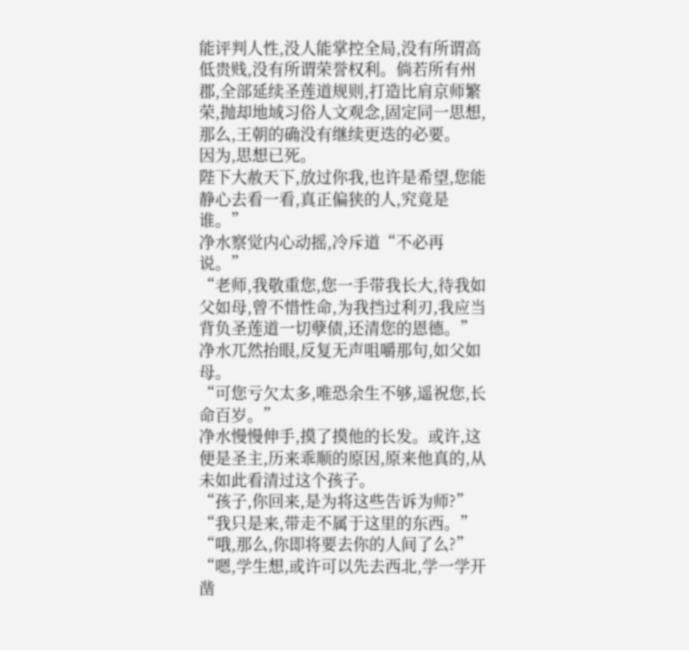能评判人性,没人能掌控全局,没有所谓高低贵贱,没有所谓荣誉权利。倘若所有州郡,全部延续圣莲道规则,打造比肩京师繁荣,抛却地域习俗人文观念,固定同一思想,那么,王朝的确没有继续更迭的必要。
因为,思想已死。
陛下大赦天下,放过你我,也许是希望,您能静心去看一看,真正偏狭的人,究竟是谁。”
净水察觉内心动摇,冷斥道“不必再说。”
“老师,我敬重您,您一手带我长大,待我如父如母,曾不惜性命,为我挡过利刃,我应当背负圣莲道一切孽债,还清您的恩德。”
净水兀然抬眼,反复无声咀嚼那句,如父如母。
“可您亏欠太多,唯恐余生不够,遥祝您,长命百岁。”
净水慢慢伸手,摸了摸他的长发。或许,这便是圣主,历来乖顺的原因,原来他真的,从未如此看清过这个孩子。
“孩子,你回来,是为将这些告诉为师?”
“我只是来,带走不属于这里的东西。” “哦,那么,你即将要去你的人间了么?”
“嗯,学生想,或许可以先去西北,学一学开凿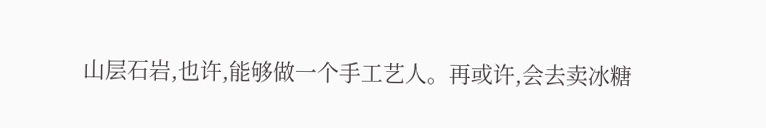山层石岩,也许,能够做一个手工艺人。再或许,会去卖冰糖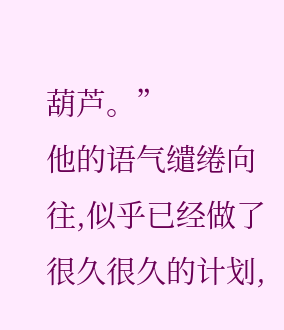葫芦。”
他的语气缱绻向往,似乎已经做了很久很久的计划,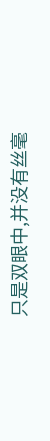只是双眼中,并没有丝毫